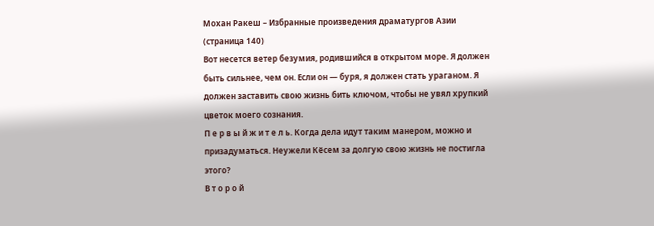Мохан Ракеш – Избранные произведения драматургов Азии (страница 140)
Вот несется ветер безумия, родившийся в открытом море. Я должен быть сильнее, чем он. Если он — буря, я должен стать ураганом. Я должен заставить свою жизнь бить ключом, чтобы не увял хрупкий цветок моего сознания.
П е р в ы й ж и т е л ь. Когда дела идут таким манером, можно и призадуматься. Неужели Кёсем за долгую свою жизнь не постигла этого?
В т о р о й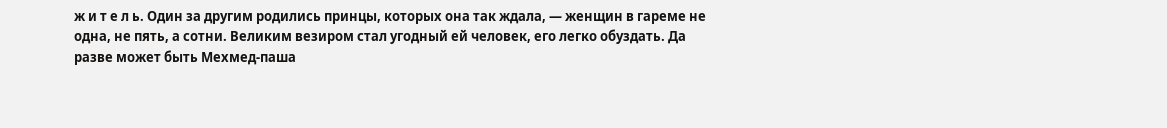ж и т е л ь. Один за другим родились принцы, которых она так ждала, — женщин в гареме не одна, не пять, а сотни. Великим везиром стал угодный ей человек, его легко обуздать. Да разве может быть Мехмед-паша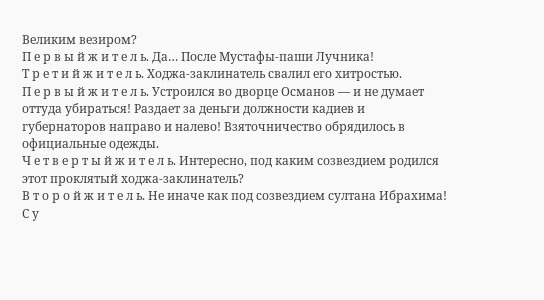Великим везиром?
П е р в ы й ж и т е л ь. Да… После Мустафы-паши Лучника!
Т р е т и й ж и т е л ь. Ходжа-заклинатель свалил его хитростью.
П е р в ы й ж и т е л ь. Устроился во дворце Османов — и не думает оттуда убираться! Раздает за деньги должности кадиев и губернаторов направо и налево! Взяточничество обрядилось в официальные одежды.
Ч е т в е р т ы й ж и т е л ь. Интересно, под каким созвездием родился этот проклятый ходжа-заклинатель?
В т о р о й ж и т е л ь. Не иначе как под созвездием султана Ибрахима!
С у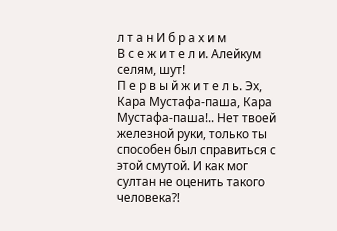л т а н И б р а х и м
В с е ж и т е л и. Алейкум селям, шут!
П е р в ы й ж и т е л ь. Эх, Кара Мустафа-паша, Кара Мустафа-паша!.. Нет твоей железной руки, только ты способен был справиться с этой смутой. И как мог султан не оценить такого человека?!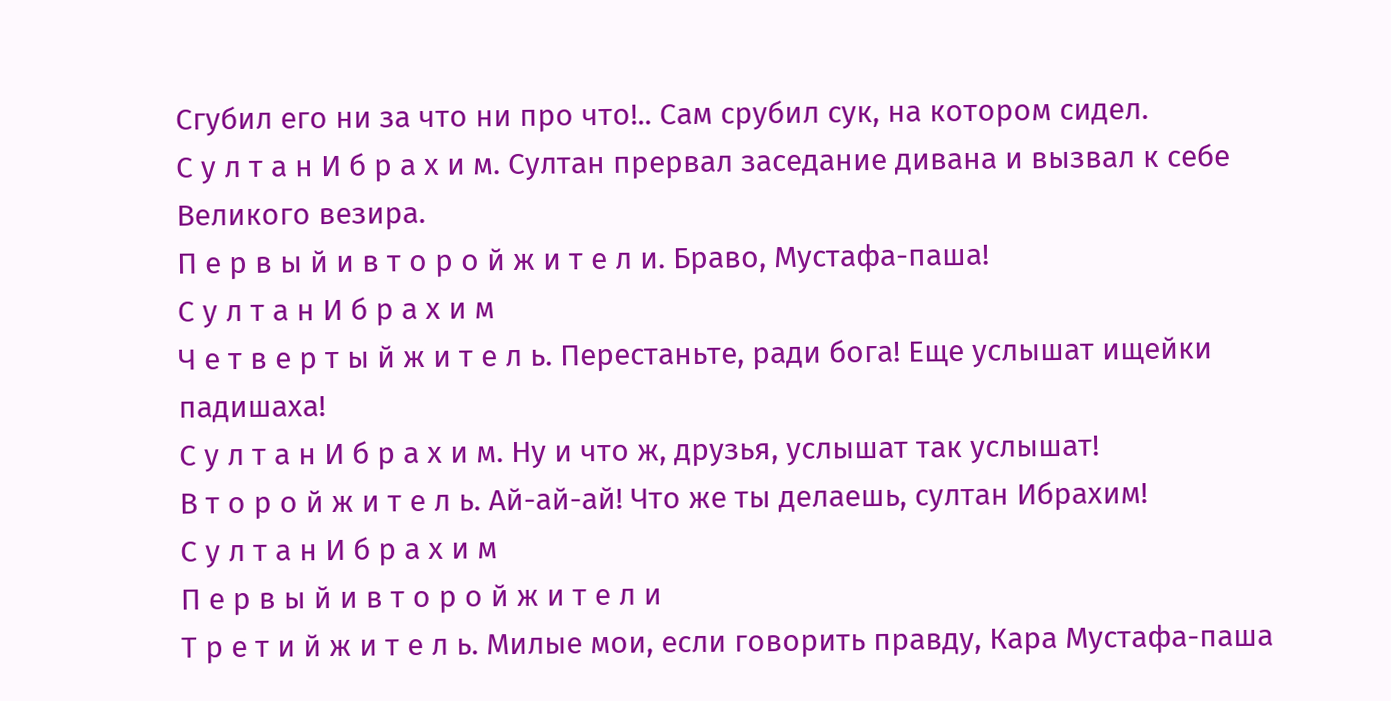Сгубил его ни за что ни про что!.. Сам срубил сук, на котором сидел.
С у л т а н И б р а х и м. Султан прервал заседание дивана и вызвал к себе Великого везира.
П е р в ы й и в т о р о й ж и т е л и. Браво, Мустафа-паша!
С у л т а н И б р а х и м
Ч е т в е р т ы й ж и т е л ь. Перестаньте, ради бога! Еще услышат ищейки падишаха!
С у л т а н И б р а х и м. Ну и что ж, друзья, услышат так услышат!
В т о р о й ж и т е л ь. Ай-ай-ай! Что же ты делаешь, султан Ибрахим!
С у л т а н И б р а х и м
П е р в ы й и в т о р о й ж и т е л и
Т р е т и й ж и т е л ь. Милые мои, если говорить правду, Кара Мустафа-паша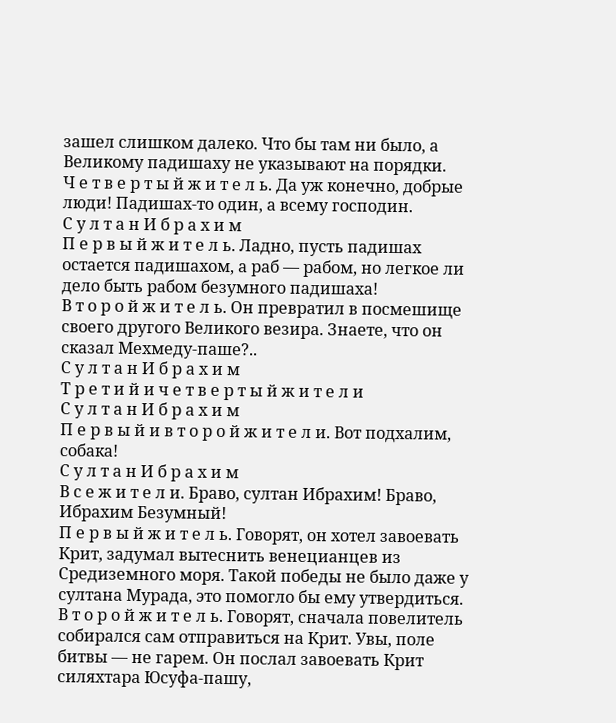зашел слишком далеко. Что бы там ни было, а Великому падишаху не указывают на порядки.
Ч е т в е р т ы й ж и т е л ь. Да уж конечно, добрые люди! Падишах-то один, а всему господин.
С у л т а н И б р а х и м
П е р в ы й ж и т е л ь. Ладно, пусть падишах остается падишахом, а раб — рабом, но легкое ли дело быть рабом безумного падишаха!
В т о р о й ж и т е л ь. Он превратил в посмешище своего другого Великого везира. Знаете, что он сказал Мехмеду-паше?..
С у л т а н И б р а х и м
Т р е т и й и ч е т в е р т ы й ж и т е л и
С у л т а н И б р а х и м
П е р в ы й и в т о р о й ж и т е л и. Вот подхалим, собака!
С у л т а н И б р а х и м
В с е ж и т е л и. Браво, султан Ибрахим! Браво, Ибрахим Безумный!
П е р в ы й ж и т е л ь. Говорят, он хотел завоевать Крит, задумал вытеснить венецианцев из Средиземного моря. Такой победы не было даже у султана Мурада, это помогло бы ему утвердиться.
В т о р о й ж и т е л ь. Говорят, сначала повелитель собирался сам отправиться на Крит. Увы, поле битвы — не гарем. Он послал завоевать Крит силяхтара Юсуфа-пашу,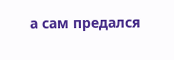а сам предался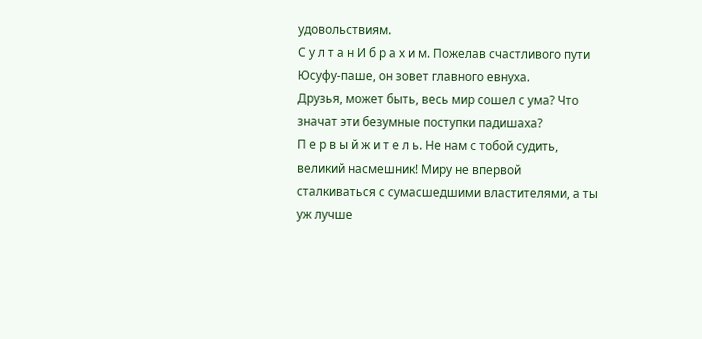удовольствиям.
С у л т а н И б р а х и м. Пожелав счастливого пути Юсуфу-паше, он зовет главного евнуха.
Друзья, может быть, весь мир сошел с ума? Что значат эти безумные поступки падишаха?
П е р в ы й ж и т е л ь. Не нам с тобой судить, великий насмешник! Миру не впервой сталкиваться с сумасшедшими властителями, а ты уж лучше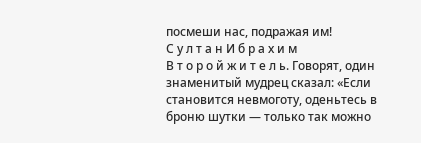посмеши нас, подражая им!
С у л т а н И б р а х и м
В т о р о й ж и т е л ь. Говорят, один знаменитый мудрец сказал: «Если становится невмоготу, оденьтесь в броню шутки — только так можно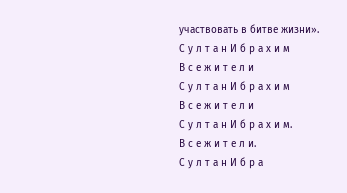участвовать в битве жизни».
С у л т а н И б р а х и м
В с е ж и т е л и
С у л т а н И б р а х и м
В с е ж и т е л и
С у л т а н И б р а х и м.
В с е ж и т е л и.
С у л т а н И б р а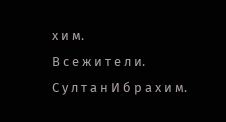х и м.
В с е ж и т е л и.
С у л т а н И б р а х и м.